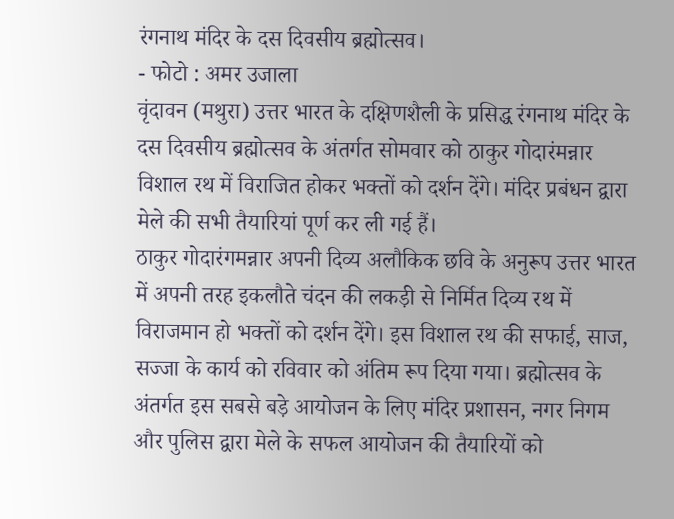रंगनाथ मंदिर के दस दिवसीय ब्रह्मोत्सव।
- फोटो : अमर उजाला
वृंदावन (मथुरा) उत्तर भारत के दक्षिणशैली के प्रसिद्ध रंगनाथ मंदिर के दस दिवसीय ब्रह्मोत्सव के अंतर्गत सोमवार को ठाकुर गोदारंमन्नार विशाल रथ में विराजित होकर भक्तों को दर्शन देंगे। मंदिर प्रबंधन द्वारा मेले की सभी तैयारियां पूर्ण कर ली गई हैं।
ठाकुर गोदारंगमन्नार अपनी दिव्य अलौकिक छवि के अनुरूप उत्तर भारत में अपनी तरह इकलौते चंदन की लकड़ी से निर्मित दिव्य रथ में विराजमान हो भक्तों को दर्शन देंगे। इस विशाल रथ की सफाई, साज, सज्जा के कार्य को रविवार को अंतिम रूप दिया गया। ब्रह्मोत्सव के अंतर्गत इस सबसे बड़े आयोजन के लिए मंदिर प्रशासन, नगर निगम और पुलिस द्वारा मेले के सफल आयोजन की तैयारियों को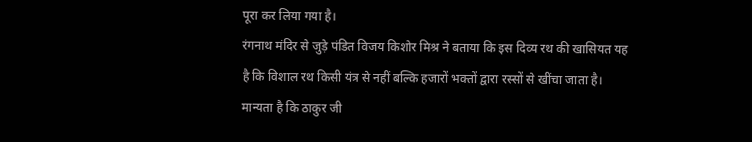पूरा कर लिया गया है।
रंगनाथ मंदिर से जुड़े पंडित विजय किशोर मिश्र ने बताया कि इस दिव्य रथ की खासियत यह है कि विशाल रथ किसी यंत्र से नहीं बल्कि हजारों भक्तों द्वारा रस्सों से खींचा जाता है। मान्यता है कि ठाकुर जी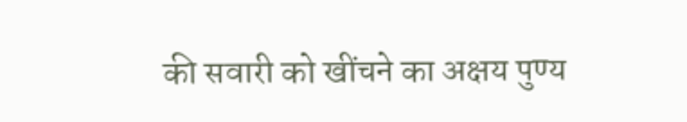की सवारी को खींचने का अक्षय पुण्य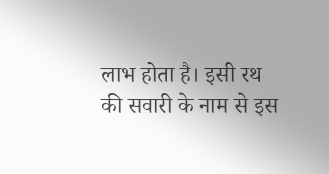लाभ होता है। इसी रथ की सवारी के नाम से इस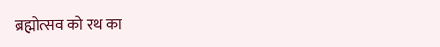ब्रह्मोत्सव को रथ का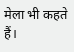मेला भी कहते हैं।